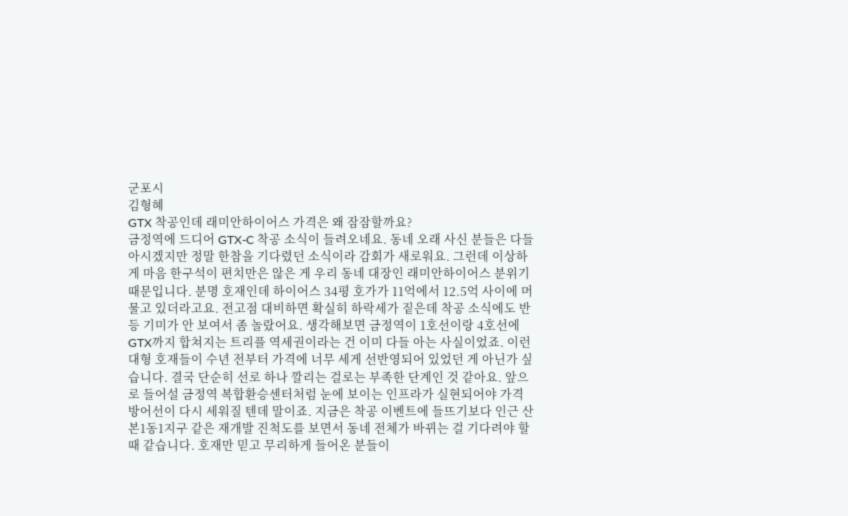군포시
김형혜
GTX 착공인데 래미안하이어스 가격은 왜 잠잠할까요?
금정역에 드디어 GTX-C 착공 소식이 들려오네요. 동네 오래 사신 분들은 다들 아시겠지만 정말 한참을 기다렸던 소식이라 감회가 새로워요. 그런데 이상하게 마음 한구석이 편치만은 않은 게 우리 동네 대장인 래미안하이어스 분위기 때문입니다. 분명 호재인데 하이어스 34평 호가가 11억에서 12.5억 사이에 머물고 있더라고요. 전고점 대비하면 확실히 하락세가 짙은데 착공 소식에도 반등 기미가 안 보여서 좀 놀랐어요. 생각해보면 금정역이 1호선이랑 4호선에 GTX까지 합쳐지는 트리플 역세권이라는 건 이미 다들 아는 사실이었죠. 이런 대형 호재들이 수년 전부터 가격에 너무 세게 선반영되어 있었던 게 아닌가 싶습니다. 결국 단순히 선로 하나 깔리는 걸로는 부족한 단계인 것 같아요. 앞으로 들어설 금정역 복합환승센터처럼 눈에 보이는 인프라가 실현되어야 가격 방어선이 다시 세워질 텐데 말이죠. 지금은 착공 이벤트에 들뜨기보다 인근 산본1동1지구 같은 재개발 진척도를 보면서 동네 전체가 바뀌는 걸 기다려야 할 때 같습니다. 호재만 믿고 무리하게 들어온 분들이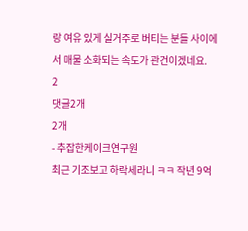랑 여유 있게 실거주로 버티는 분들 사이에서 매물 소화되는 속도가 관건이겠네요.
2
댓글2개
2개
- 추잡한케이크연구원
최근 기조보고 하락세라니 ㅋㅋ 작년 9억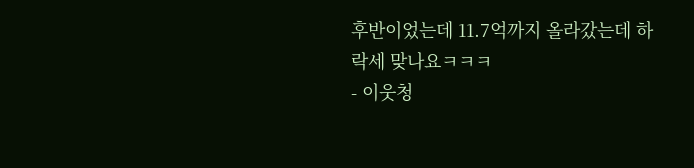후반이었는데 11.7억까지 올라갔는데 하락세 맞나요ㅋㅋㅋ
- 이웃청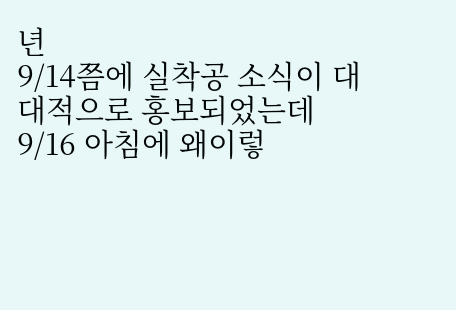년
9/14쯤에 실착공 소식이 대대적으로 홍보되었는데 9/16 아침에 왜이렇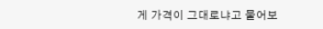게 가격이 그대로냐고 물어보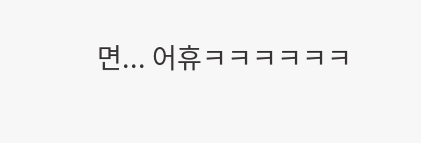면... 어휴ㅋㅋㅋㅋㅋㅋ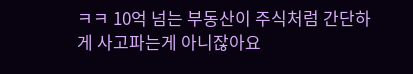ㅋㅋ 10억 넘는 부동산이 주식처럼 간단하게 사고파는게 아니잖아요